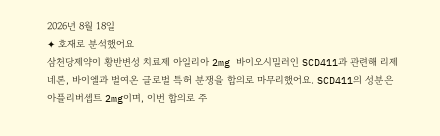2026년 8월 18일
✦ 호재로 분석했어요
삼천당제약이 황반변성 치료제 아일리아 2mg 바이오시밀러인 SCD411과 관련해 리제네론, 바이엘과 벌여온 글로벌 특허 분쟁을 합의로 마무리했어요. SCD411의 성분은 아플리버셉트 2mg이며, 이번 합의로 주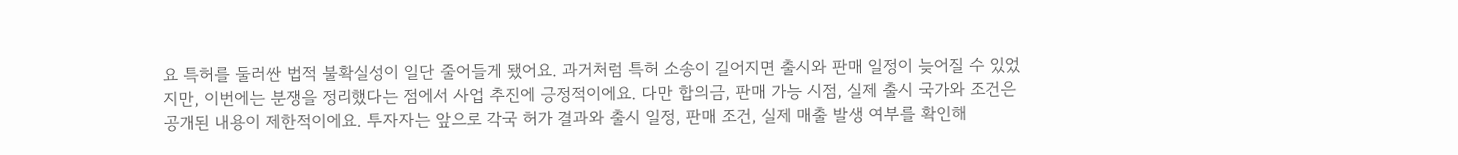요 특허를 둘러싼 법적 불확실성이 일단 줄어들게 됐어요. 과거처럼 특허 소송이 길어지면 출시와 판매 일정이 늦어질 수 있었지만, 이번에는 분쟁을 정리했다는 점에서 사업 추진에 긍정적이에요. 다만 합의금, 판매 가능 시점, 실제 출시 국가와 조건은 공개된 내용이 제한적이에요. 투자자는 앞으로 각국 허가 결과와 출시 일정, 판매 조건, 실제 매출 발생 여부를 확인해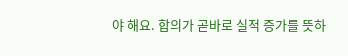야 해요. 합의가 곧바로 실적 증가를 뜻하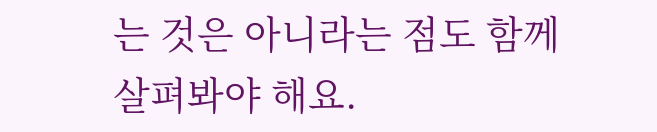는 것은 아니라는 점도 함께 살펴봐야 해요.